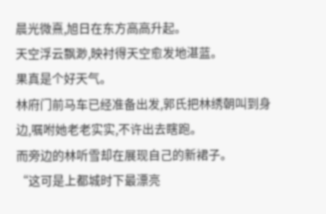晨光微熹,旭日在东方高高升起。
天空浮云飘渺,映衬得天空愈发地湛蓝。
果真是个好天气。
林府门前马车已经准备出发,郭氏把林绣朝叫到身边,嘱咐她老老实实,不许出去瞎跑。
而旁边的林听雪却在展现自己的新裙子。
“这可是上都城时下最漂亮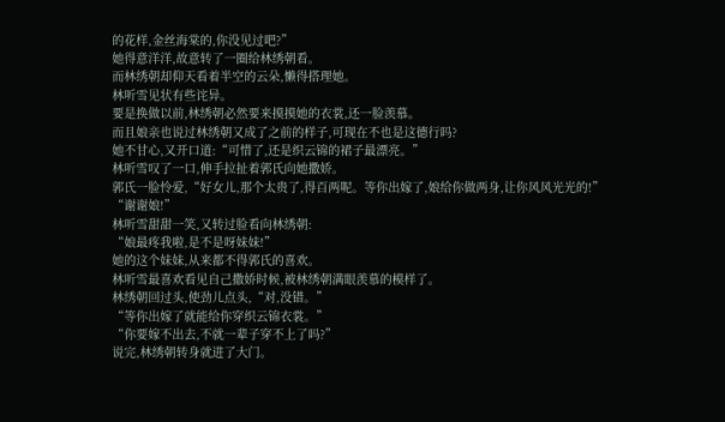的花样,金丝海棠的,你没见过吧?”
她得意洋洋,故意转了一圈给林绣朝看。
而林绣朝却仰天看着半空的云朵,懒得搭理她。
林听雪见状有些诧异。
要是换做以前,林绣朝必然要来摸摸她的衣裳,还一脸羡慕。
而且娘亲也说过林绣朝又成了之前的样子,可现在不也是这德行吗?
她不甘心,又开口道:“可惜了,还是织云锦的裙子最漂亮。”
林听雪叹了一口,伸手拉扯着郭氏向她撒娇。
郭氏一脸怜爱,“好女儿,那个太贵了,得百两呢。等你出嫁了,娘给你做两身,让你风风光光的!”
“谢谢娘!”
林听雪甜甜一笑,又转过脸看向林绣朝:
“娘最疼我啦,是不是呀妹妹!”
她的这个妹妹,从来都不得郭氏的喜欢。
林听雪最喜欢看见自己撒娇时候,被林绣朝满眼羡慕的模样了。
林绣朝回过头,使劲儿点头,“对,没错。”
“等你出嫁了就能给你穿织云锦衣裳。”
“你要嫁不出去,不就一辈子穿不上了吗?”
说完,林绣朝转身就进了大门。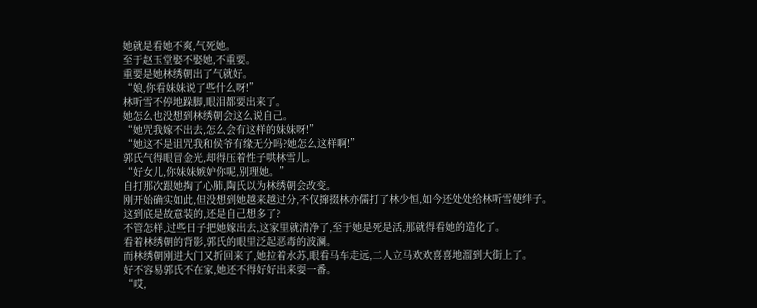她就是看她不爽,气死她。
至于赵玉堂娶不娶她,不重要。
重要是她林绣朝出了气就好。
“娘,你看妹妹说了些什么呀!”
林听雪不停地跺脚,眼泪都要出来了。
她怎么也没想到林绣朝会这么说自己。
“她咒我嫁不出去,怎么会有这样的妹妹呀!”
“她这不是诅咒我和侯爷有缘无分吗?她怎么这样啊!”
郭氏气得眼冒金光,却得压着性子哄林雪儿。
“好女儿,你妹妹嫉妒你呢,别理她。”
自打那次跟她掏了心肺,陶氏以为林绣朝会改变。
刚开始确实如此,但没想到她越来越过分,不仅撺掇林亦儒打了林少恒,如今还处处给林听雪使绊子。
这到底是故意装的,还是自己想多了?
不管怎样,过些日子把她嫁出去,这家里就清净了,至于她是死是活,那就得看她的造化了。
看着林绣朝的背影,郭氏的眼里泛起恶毒的波澜。
而林绣朝刚进大门又折回来了,她拉着水苏,眼看马车走远,二人立马欢欢喜喜地溜到大街上了。
好不容易郭氏不在家,她还不得好好出来耍一番。
“哎,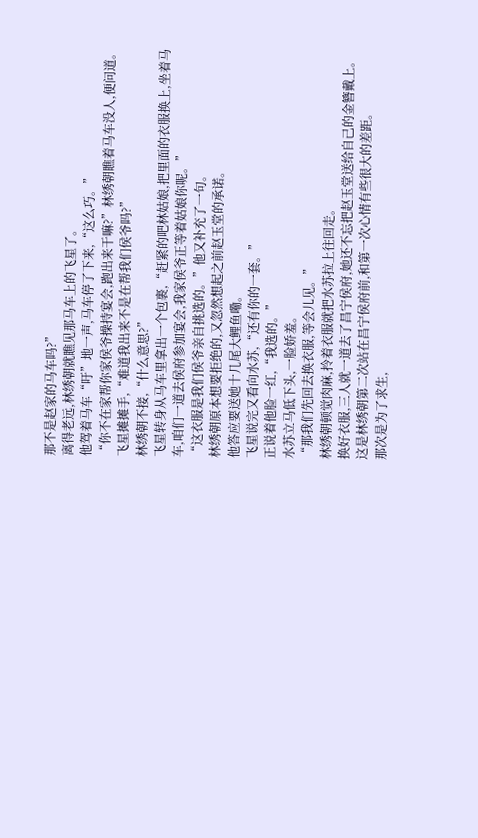那不是赵家的马车吗?”
离得老远,林绣朝就瞧见那马车上的飞星了。
他驾着马车“吁”地一声,马车停了下来,“这么巧。”
“你不在家帮你家侯爷操持宴会,跑出来干嘛?”林绣朝瞧着马车没人,便问道。
飞星摊摊手,“难道我出来不是在帮我们侯爷吗?”
林绣朝不接,“什么意思?”
飞星转身从马车里拿出一个包裹,“赶紧的吧林姑娘,把里面的衣服换上,坐着马车,咱们一道去侯府参加宴会,我家侯爷正等着姑娘你呢。”
“这衣服是我们侯爷亲自挑选的。”他又补充了一句。
林绣朝原本想要拒绝的,又忽然想起之前赵玉堂的承诺。
他答应要送她十几尾大鲤鱼嘞。
飞星说完又看向水苏,“还有你的一套。”
正说着他脸一红,“我选的。”
水苏立马低下头,一脸娇羞。
“那我们先回去换衣服,等会儿见。”
林绣朝顿觉肉麻,拎着衣服就把水苏拉上往回走。
换好衣服,三人就一道去了昌宁侯府,她还不忘把赵玉堂送给自己的金簪戴上。
这是林绣朝第二次站在昌宁侯府前,和第一次心情有些很大的差距。
那次是为了求生,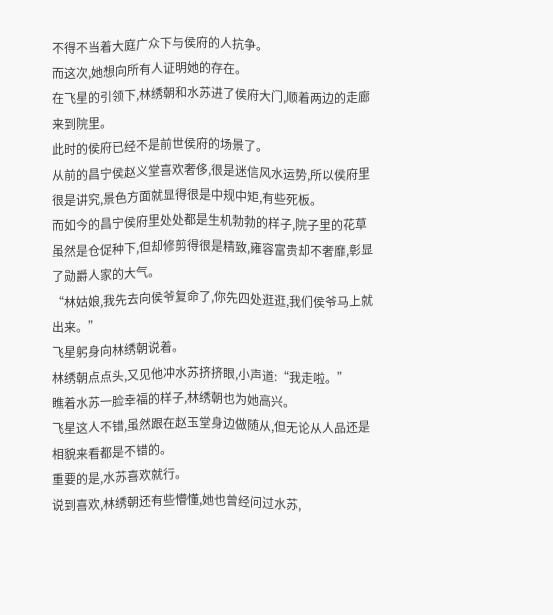不得不当着大庭广众下与侯府的人抗争。
而这次,她想向所有人证明她的存在。
在飞星的引领下,林绣朝和水苏进了侯府大门,顺着两边的走廊来到院里。
此时的侯府已经不是前世侯府的场景了。
从前的昌宁侯赵义堂喜欢奢侈,很是迷信风水运势,所以侯府里很是讲究,景色方面就显得很是中规中矩,有些死板。
而如今的昌宁侯府里处处都是生机勃勃的样子,院子里的花草虽然是仓促种下,但却修剪得很是精致,雍容富贵却不奢靡,彰显了勋爵人家的大气。
“林姑娘,我先去向侯爷复命了,你先四处逛逛,我们侯爷马上就出来。”
飞星躬身向林绣朝说着。
林绣朝点点头,又见他冲水苏挤挤眼,小声道:“我走啦。”
瞧着水苏一脸幸福的样子,林绣朝也为她高兴。
飞星这人不错,虽然跟在赵玉堂身边做随从,但无论从人品还是相貌来看都是不错的。
重要的是,水苏喜欢就行。
说到喜欢,林绣朝还有些懵懂,她也曾经问过水苏,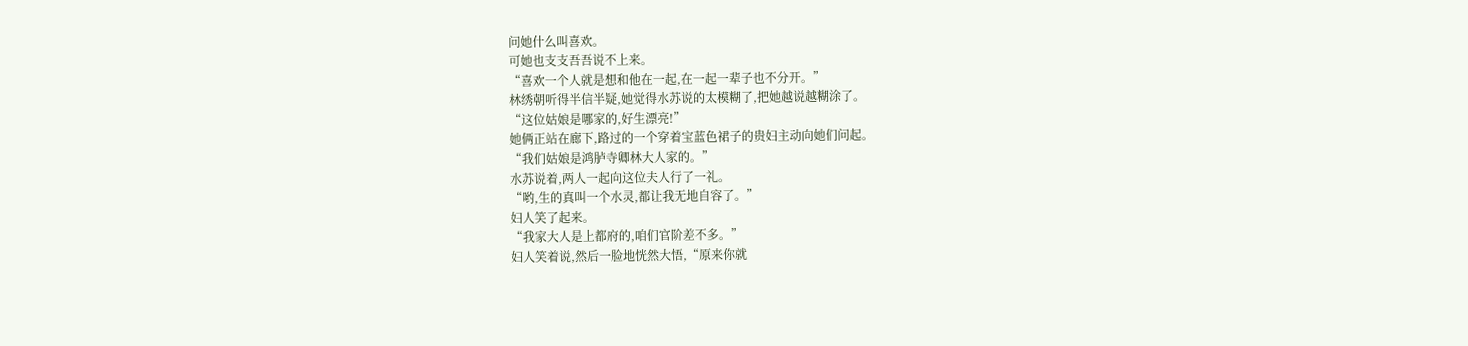问她什么叫喜欢。
可她也支支吾吾说不上来。
“喜欢一个人就是想和他在一起,在一起一辈子也不分开。”
林绣朝听得半信半疑,她觉得水苏说的太模糊了,把她越说越糊涂了。
“这位姑娘是哪家的,好生漂亮!”
她俩正站在廊下,路过的一个穿着宝蓝色裙子的贵妇主动向她们问起。
“我们姑娘是鸿胪寺卿林大人家的。”
水苏说着,两人一起向这位夫人行了一礼。
“哟,生的真叫一个水灵,都让我无地自容了。”
妇人笑了起来。
“我家大人是上都府的,咱们官阶差不多。”
妇人笑着说,然后一脸地恍然大悟,“原来你就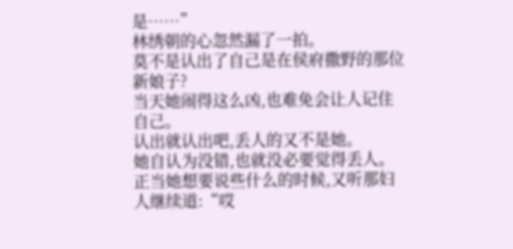是……”
林绣朝的心忽然漏了一拍。
莫不是认出了自己是在侯府撒野的那位新娘子?
当天她闹得这么凶,也难免会让人记住自己。
认出就认出吧,丢人的又不是她。
她自认为没错,也就没必要觉得丢人。
正当她想要说些什么的时候,又听那妇人继续道:“哎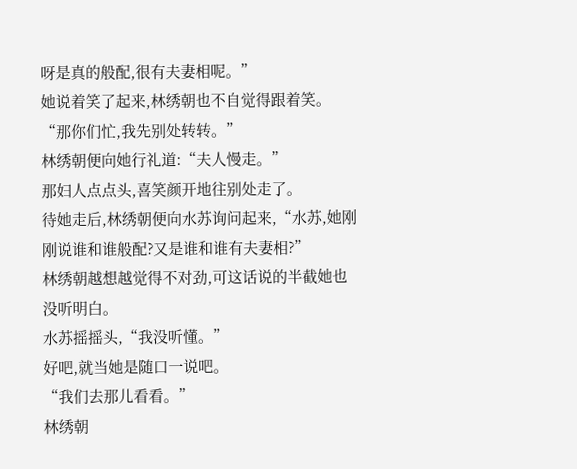呀是真的般配,很有夫妻相呢。”
她说着笑了起来,林绣朝也不自觉得跟着笑。
“那你们忙,我先别处转转。”
林绣朝便向她行礼道:“夫人慢走。”
那妇人点点头,喜笑颜开地往别处走了。
待她走后,林绣朝便向水苏询问起来,“水苏,她刚刚说谁和谁般配?又是谁和谁有夫妻相?”
林绣朝越想越觉得不对劲,可这话说的半截她也没听明白。
水苏摇摇头,“我没听懂。”
好吧,就当她是随口一说吧。
“我们去那儿看看。”
林绣朝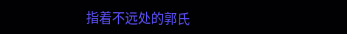指着不远处的郭氏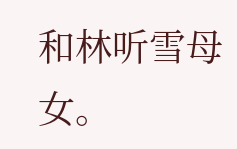和林听雪母女。